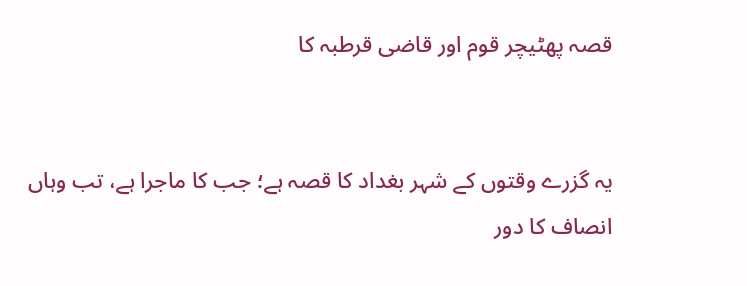قصہ پھٹیچر قوم اور قاضی قرطبہ کا


یہ گزرے وقتوں کے شہر بغداد کا قصہ ہے؛ جب کا ماجرا ہے، تب وہاں انصاف کا دور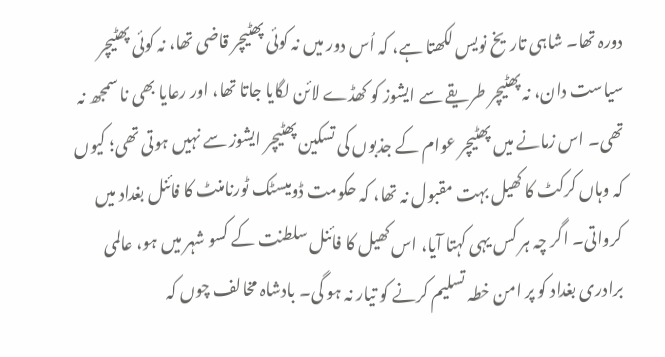دورہ تھا۔ شاہی تاریخ نویس لکھتا ہے، کہ اُس دور میں نہ کوئی پھٹیچر قاضی تھا، نہ کوئی پھٹیچر سیاست دان، نہ پھٹیچر طریقے سے ایشوز کو کھڈے لائن لگایا جاتا تھا، اور رعایا بھی نا سمجھ نہ تھی۔ اس زمانے میں پھٹیچر عوام کے جذبوں کی تسکین پھٹیچر ایشوز سے نہیں ہوتی تھی؛ کیوں کہ وہاں کرکٹ کا کھیل بہت مقبول نہ تھا، کہ حکومت ڈومیسٹک ٹورنامنٹ کا فائنل بغداد میں کرواتی۔ اگر چہ ہر کس یہی کہتا آیا، اس کھیل کا فائنل سلطنت کے کسو شہر میں ہو، عالمی برادری بغداد کو پر امن خطہ تسلیم کرنے کو تیار نہ ہو گی۔ بادشاہ مخالف چوں کہ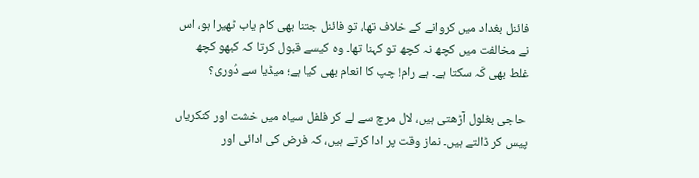فائنل بغداد میں کروانے کے خلاف تھا، تو فائنل جتنا بھی کام یاب ٹھیرا ہو، اس نے مخالفت میں کچھ نہ کچھ تو کہنا تھا۔ وہ کیسے قبول کرتا کہ کبھو کچھ غلط بھی کَہ سکتا ہے۔ ہے رام! چپ کا انعام بھی کیا ہے؛ میڈیا سے دُوری؟

 حاجی بغلول آڑھتی ہیں، لال مرچ سے لے کر فلفل سیاہ میں خشت اور کنکریاں پیس کر ڈالتے ہیں۔ نماز وقت پر ادا کرتے ہیں، کہ فرض کی ادائی اور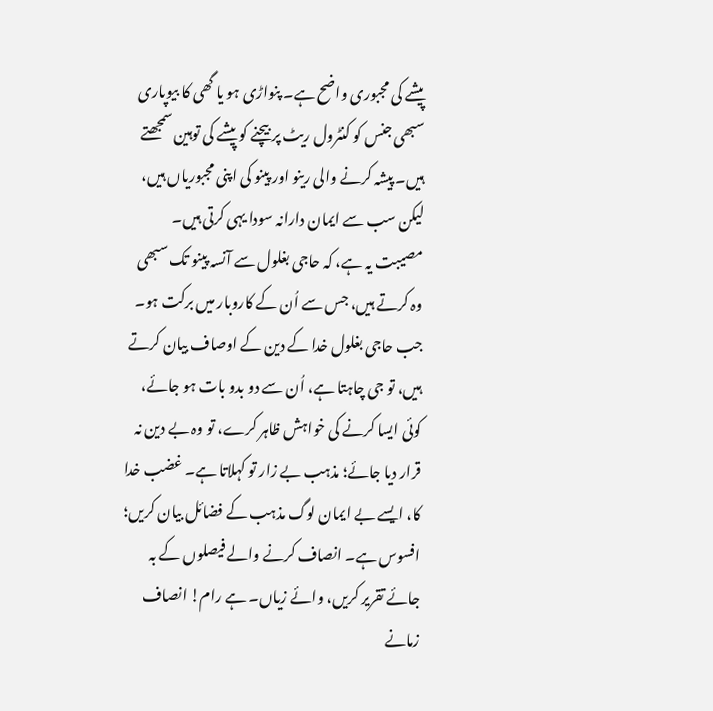پیشے کی مجبوری واضح ہے۔ پنواڑی ہو یا گھی کا بیوپاری سبھی جنس کو کنٹرول ریٹ پر بیچنے کو پیشے کی توہین سمجھتے ہیں۔ پیشہ کرنے والی رینو اور پینو کی اپنی مجبوریاں ہیں، لیکن سب سے ایمان دارانہ سودا یہی کرتی ہیں۔ مصیبت یہ ہے، کہ حاجی بغلول سے آنسہ پینو تک سبھی وہ کرتے ہیں، جس سے اُن کے کاروبار میں برکت ہو۔ جب حاجی بغلول خدا کے دین کے اوصاف بیان کرتے ہیں، تو جی چاہتا ہے، اُن سے دو بدو بات ہو جائے، کوئی ایسا کرنے کی خواہش ظاہر کرے، تو وہ بے دین نہ قرار دیا جائے؛ مذہب بے زار تو کہلاتا ہے۔ غضب خدا کا، ایسے بے ایمان لوگ مذہب کے فضائل بیان کریں؛ افسوس ہے۔ انصاف کرنے والے فیصلوں کے بہ جائے تقریر کریں، وائے زیاں۔ ہے رام! انصاف زمانے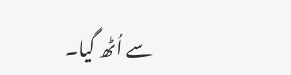سے اُٹھ گیا۔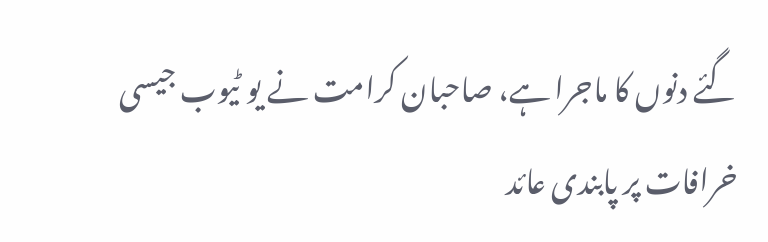گئے دنوں کا ماجرا ہے، صاحبان کرامت نے یو ٹیوب جیسی خرافات پر پابندی عائد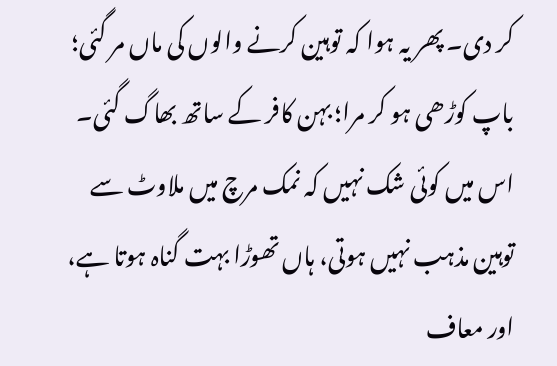کر دی۔ پھر یہ ہوا کہ توہین کرنے والوں کی ماں مر گئی؛ باپ کوڑھی ہو کر مرا؛ بہن کافر کے ساتھ بھاگ گئی۔ اس میں کوئی شک نہیں کہ نمک مرچ میں ملاوٹ سے توہین مذہب نہیں ہوتی، ہاں تھوڑا بہت گناہ ہوتا ہے، اور معاف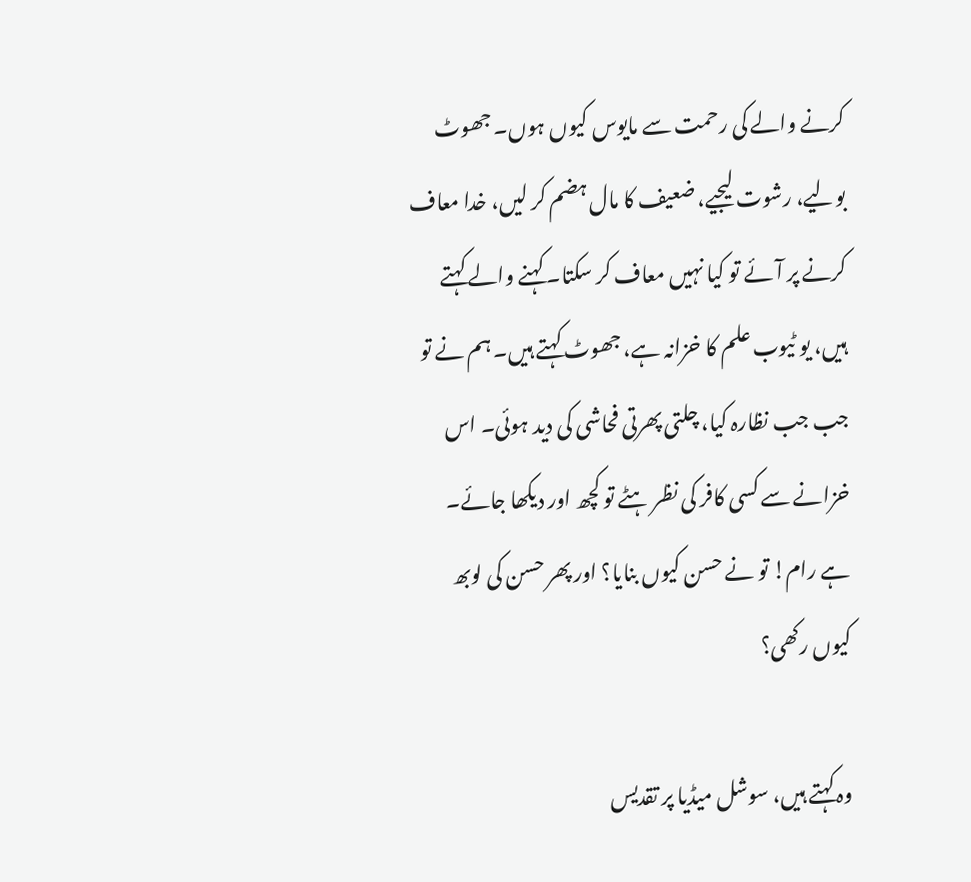کرنے والے کی رحمت سے مایوس کیوں ہوں۔ جھوٹ بولیے، رشوت لیجیے، ضعیف کا مال ہضم کر لیں، خدا معاف کرنے پر آئے تو کیا نہیں معاف کر سکتا۔ کہنے والے کہتے ہیں، یو ٹیوب علم کا خزانہ ہے، جھوٹ کہتے ہیں۔ ہم نے تو جب جب نظارہ کیا، چلتی پھرتی فحاشی کی دید ہوئی۔ اس خزانے سے کسی کافر کی نظر ہٹے تو کچھ اور دیکھا جائے۔ ہے رام! تو نے حسن کیوں بنایا؟ اور پھر حسن کی لوبھ کیوں رکھی؟

وہ کہتے ہیں، سوشل میڈیا پر تقدیس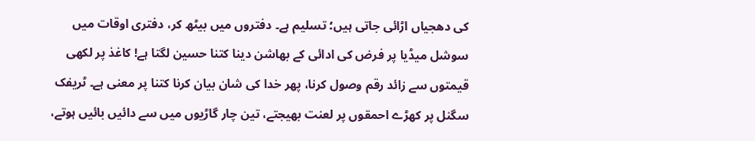کی دھجیاں اڑائی جاتی ہیں؛ تسلیم ہے۔ دفتروں میں بیٹھ کر، دفتری اوقات میں سوشل میڈیا پر فرض کی ادائی کے بھاشن دینا کتنا حسین لگتا ہے! کاغذ پر لکھی قیمتوں سے زائد رقم وصول کرنا، پھر خدا کی شان بیان کرنا کتنا پر معنی ہے۔ ٹریفک سگنل پر کھڑے احمقوں پر لعنت بھیجتے، تین چار گاڑیوں میں سے دائیں بائیں ہوتے،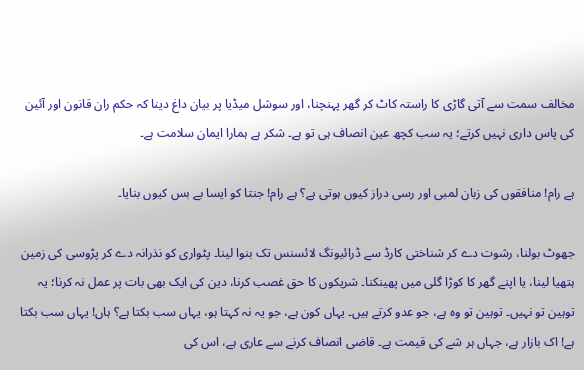مخالف سمت سے آتی گاڑی کا راستہ کاٹ کر گھر پہنچنا، اور سوشل میڈیا پر بیان داغ دینا کہ حکم ران قانون اور آئین کی پاس داری نہیں کرتے؛ یہ سب کچھ عین انصاف ہی تو ہے۔ شکر ہے ہمارا ایمان سلامت ہے۔

ہے رام! منافقوں کی زبان لمبی اور رسی دراز کیوں ہوتی ہے؟ ہے رام! جنتا کو ایسا بے بس کیوں بنایا۔

جھوٹ بولنا، رشوت دے کر شناختی کارڈ سے ڈرائیونگ لائسنس تک بنوا لینا۔ پٹواری کو نذرانہ دے کر پڑوسی کی زمین ہتھیا لینا، یا اپنے گھر کا کوڑا گلی میں پھینکنا۔ شریکوں کا حق غصب کرنا، دین کی ایک بھی بات پر عمل نہ کرنا؛ یہ توہین تو نہیں۔ توہین تو وہ ہے، جو عدو کرتے ہیں۔ یہاں کون ہے، جو یہ نہ کہتا ہو، یہاں سب بکتا ہے؟ ہاں! یہاں سب بکتا ہے! اک بازار ہے، جہاں ہر شے کی قیمت ہے۔ قاضی انصاف کرنے سے عاری ہے، اس کی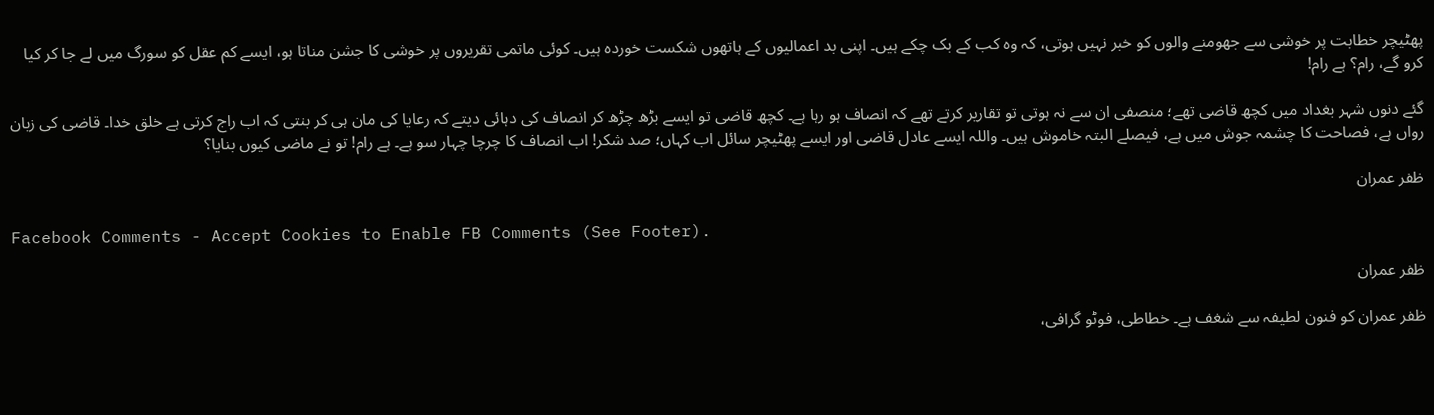پھٹیچر خطابت پر خوشی سے جھومنے والوں کو خبر نہیں ہوتی، کہ وہ کب کے بک چکے ہیں۔ اپنی بد اعمالیوں کے ہاتھوں شکست خوردہ ہیں۔ کوئی ماتمی تقریروں پر خوشی کا جشن مناتا ہو، ایسے کم عقل کو سورگ میں لے جا کر کیا کرو گے، رام؟ ہے رام!

گئے دنوں شہر بغداد میں کچھ قاضی تھے؛ منصفی ان سے نہ ہوتی تو تقاریر کرتے تھے کہ انصاف ہو رہا ہے۔ کچھ قاضی تو ایسے بڑھ چڑھ کر انصاف کی دہائی دیتے کہ رعایا کی مان ہی کر بنتی کہ اب راج کرتی ہے خلق خدا۔ قاضی کی زبان رواں ہے، فصاحت کا چشمہ جوش میں ہے، فیصلے البتہ خاموش ہیں۔ واللہ ایسے عادل قاضی اور ایسے پھٹیچر سائل اب کہاں؛ صد شکر! اب انصاف کا چرچا چہار سو ہے۔ ہے رام! تو نے ماضی کیوں بنایا؟

ظفر عمران

Facebook Comments - Accept Cookies to Enable FB Comments (See Footer).

ظفر عمران

ظفر عمران کو فنون لطیفہ سے شغف ہے۔ خطاطی، فوٹو گرافی،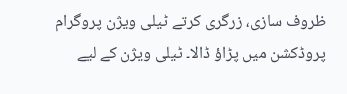ظروف سازی، زرگری کرتے ٹیلی ویژن پروگرام پروڈکشن میں پڑاؤ ڈالا۔ ٹیلی ویژن کے لیے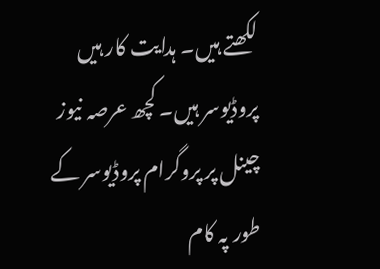لکھتے ہیں۔ ہدایت کار ہیں پروڈیوسر ہیں۔ کچھ عرصہ نیوز چینل پر پروگرام پروڈیوسر کے طور پہ کام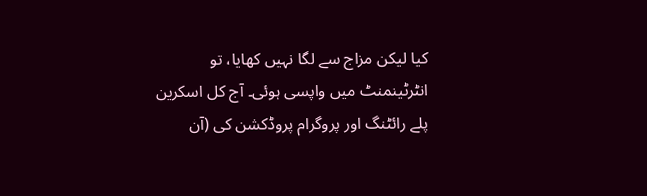کیا لیکن مزاج سے لگا نہیں کھایا، تو انٹرٹینمنٹ میں واپسی ہوئی۔ آج کل اسکرین پلے رائٹنگ اور پروگرام پروڈکشن کی (آن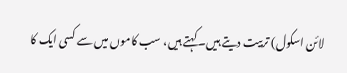لائن اسکول) تربیت دیتے ہیں۔ کہتے ہیں، سب کاموں میں سے کسی ایک کا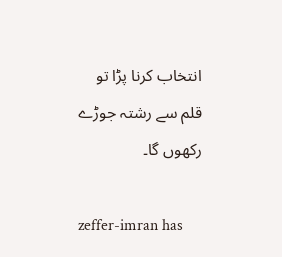انتخاب کرنا پڑا تو قلم سے رشتہ جوڑے رکھوں گا۔

zeffer-imran has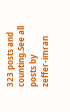323 posts and counting.See all posts by zeffer-imran